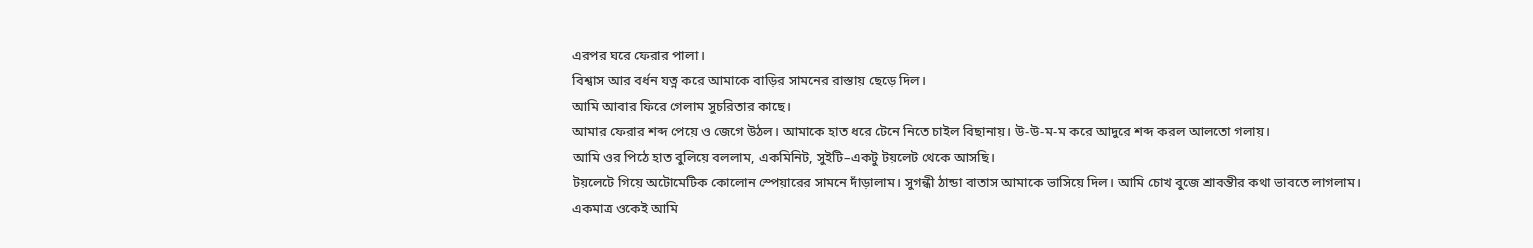এরপর ঘরে ফেরার পালা।
বিশ্বাস আর বর্ধন যত্ন করে আমাকে বাড়ির সামনের রাস্তায় ছেড়ে দিল।
আমি আবার ফিরে গেলাম সুচরিতার কাছে।
আমার ফেরার শব্দ পেয়ে ও জেগে উঠল। আমাকে হাত ধরে টেনে নিতে চাইল বিছানায়। উ-উ-ম-ম করে আদুরে শব্দ করল আলতো গলায়।
আমি ওর পিঠে হাত বুলিয়ে বললাম, একমিনিট, সুইটি–একটু টয়লেট থেকে আসছি।
টয়লেটে গিয়ে অটোমেটিক কোলোন স্পেয়ারের সামনে দাঁড়ালাম। সুগন্ধী ঠান্ডা বাতাস আমাকে ভাসিয়ে দিল। আমি চোখ বুজে শ্রাবন্তীর কথা ভাবতে লাগলাম।
একমাত্র ওকেই আমি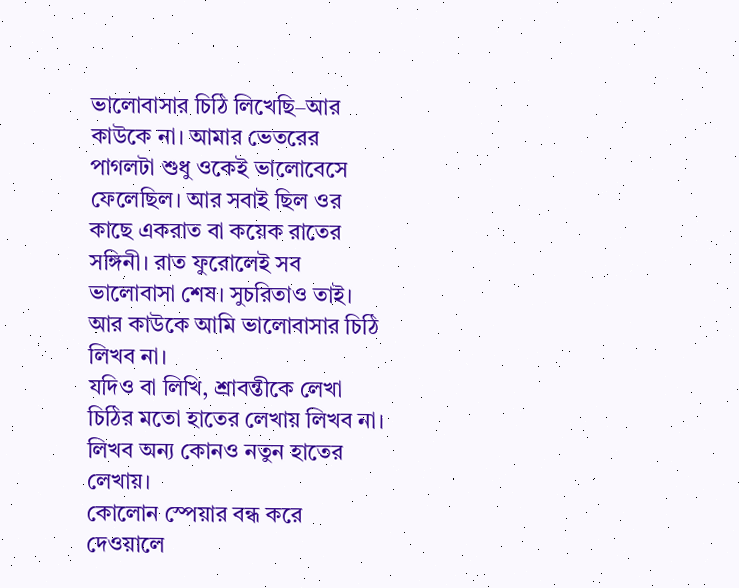ভালোবাসার চিঠি লিখেছি–আর কাউকে না। আমার ভেতরের পাগলটা শুধু ওকেই ভালোবেসে ফেলেছিল। আর সবাই ছিল ওর কাছে একরাত বা কয়েক রাতের সঙ্গিনী। রাত ফুরোলেই সব ভালোবাসা শেষ। সুচরিতাও তাই। আর কাউকে আমি ভালোবাসার চিঠি লিখব না।
যদিও বা লিখি, শ্রাবন্তীকে লেখা চিঠির মতো হাতের লেখায় লিখব না। লিখব অন্য কোনও নতুন হাতের লেখায়।
কোলোন স্পেয়ার বন্ধ করে দেওয়ালে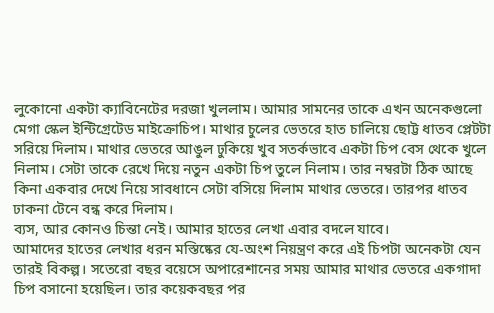লুকোনো একটা ক্যাবিনেটের দরজা খুললাম। আমার সামনের তাকে এখন অনেকগুলো মেগা স্কেল ইন্টিগ্রেটেড মাইক্রোচিপ। মাথার চুলের ভেতরে হাত চালিয়ে ছোট্ট ধাতব প্লেটটা সরিয়ে দিলাম। মাথার ভেতরে আঙুল ঢুকিয়ে খুব সতর্কভাবে একটা চিপ বেস থেকে খুলে নিলাম। সেটা তাকে রেখে দিয়ে নতুন একটা চিপ তুলে নিলাম। তার নম্বরটা ঠিক আছে কিনা একবার দেখে নিয়ে সাবধানে সেটা বসিয়ে দিলাম মাথার ভেতরে। তারপর ধাতব ঢাকনা টেনে বন্ধ করে দিলাম।
ব্যস, আর কোনও চিন্তা নেই। আমার হাতের লেখা এবার বদলে যাবে।
আমাদের হাতের লেখার ধরন মস্তিষ্কের যে-অংশ নিয়ন্ত্রণ করে এই চিপটা অনেকটা যেন তারই বিকল্প। সতেরো বছর বয়েসে অপারেশানের সময় আমার মাথার ভেতরে একগাদা চিপ বসানো হয়েছিল। তার কয়েকবছর পর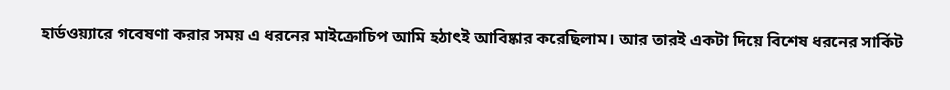হার্ডওয়্যারে গবেষণা করার সময় এ ধরনের মাইক্রোচিপ আমি হঠাৎই আবিষ্কার করেছিলাম। আর তারই একটা দিয়ে বিশেষ ধরনের সার্কিট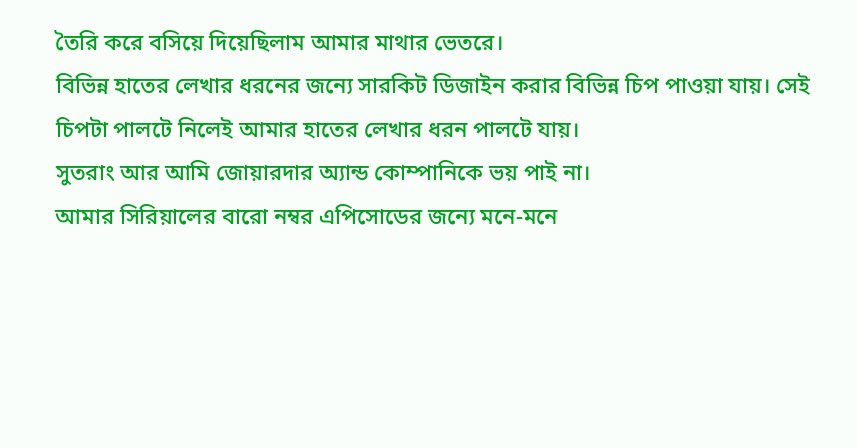তৈরি করে বসিয়ে দিয়েছিলাম আমার মাথার ভেতরে।
বিভিন্ন হাতের লেখার ধরনের জন্যে সারকিট ডিজাইন করার বিভিন্ন চিপ পাওয়া যায়। সেই চিপটা পালটে নিলেই আমার হাতের লেখার ধরন পালটে যায়।
সুতরাং আর আমি জোয়ারদার অ্যান্ড কোম্পানিকে ভয় পাই না।
আমার সিরিয়ালের বারো নম্বর এপিসোডের জন্যে মনে-মনে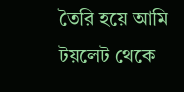তৈরি হয়ে আমি টয়লেট থেকে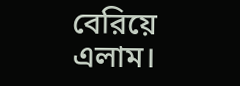বেরিয়ে এলাম।